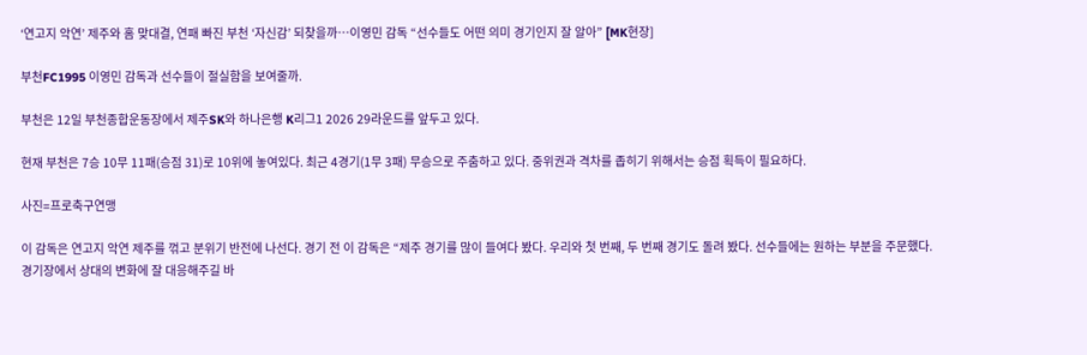‘연고지 악연’ 제주와 홈 맞대결, 연패 빠진 부천 ‘자신감’ 되찾을까…이영민 감독 “선수들도 어떤 의미 경기인지 잘 알아” [MK현장]

부천FC1995 이영민 감독과 선수들이 절실함을 보여줄까.

부천은 12일 부천종합운동장에서 제주SK와 하나은행 K리그1 2026 29라운드를 앞두고 있다.

현재 부천은 7승 10무 11패(승점 31)로 10위에 놓여있다. 최근 4경기(1무 3패) 무승으로 주춤하고 있다. 중위권과 격차를 좁히기 위해서는 승점 획득이 필요하다.

사진=프로축구연맹

이 감독은 연고지 악연 제주를 꺾고 분위기 반전에 나선다. 경기 전 이 감독은 “제주 경기를 많이 들여다 봤다. 우리와 첫 번째, 두 번째 경기도 돌려 봤다. 선수들에는 원하는 부분을 주문했다. 경기장에서 상대의 변화에 잘 대응해주길 바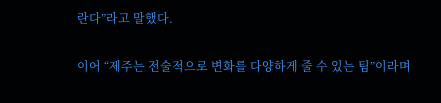란다”라고 말했다.

이어 “제주는 전술적으로 변화를 다양하게 줄 수 있는 팀”이라며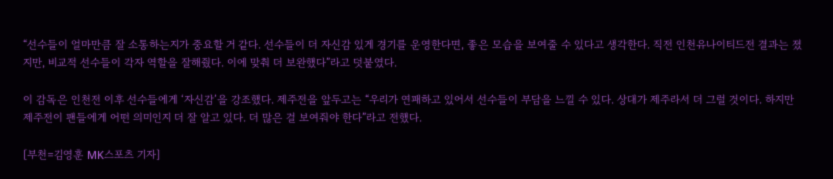“선수들이 얼마만큼 잘 소통하는지가 중요할 거 같다. 선수들이 더 자신감 있게 경기를 운영한다면, 좋은 모습을 보여줄 수 있다고 생각한다. 직전 인천유나이티드전 결과는 졌지만, 비교적 선수들이 각자 역할을 잘해줬다. 이에 맞춰 더 보완했다”라고 덧붙였다.

이 감독은 인천전 이후 선수들에게 ‘자신감’을 강조했다. 제주전을 앞두고는 “우리가 연패하고 있어서 선수들이 부담을 느낄 수 있다. 상대가 제주라서 더 그럴 것이다. 하지만 제주전이 팬들에게 어떤 의미인지 더 잘 알고 있다. 더 많은 걸 보여줘야 한다”라고 전했다.

[부천=김영훈 MK스포츠 기자]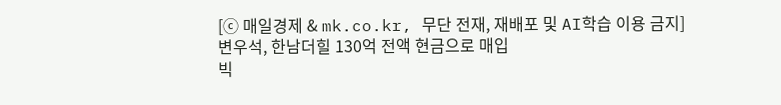[ⓒ 매일경제 & mk.co.kr, 무단 전재, 재배포 및 AI학습 이용 금지]
변우석, 한남더힐 130억 전액 현금으로 매입
빅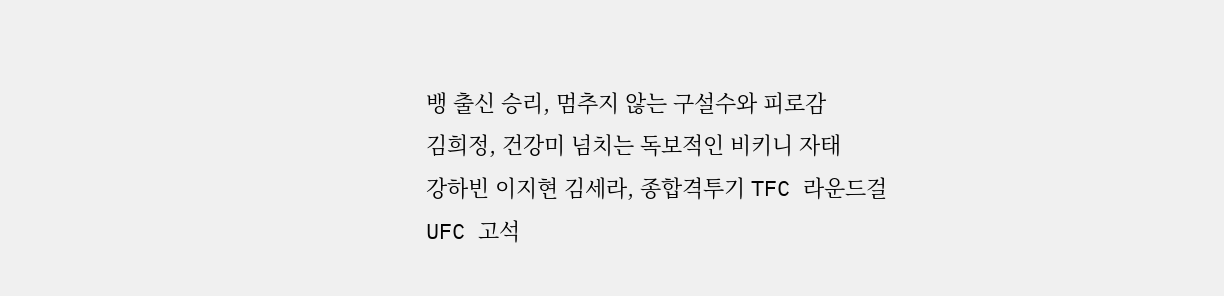뱅 출신 승리, 멈추지 않는 구설수와 피로감
김희정, 건강미 넘치는 독보적인 비키니 자태
강하빈 이지현 김세라, 종합격투기 TFC 라운드걸
UFC 고석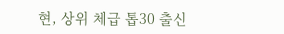현, 상위 체급 톱30 출신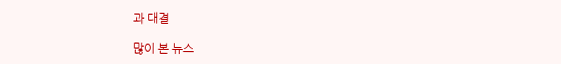과 대결

많이 본 뉴스